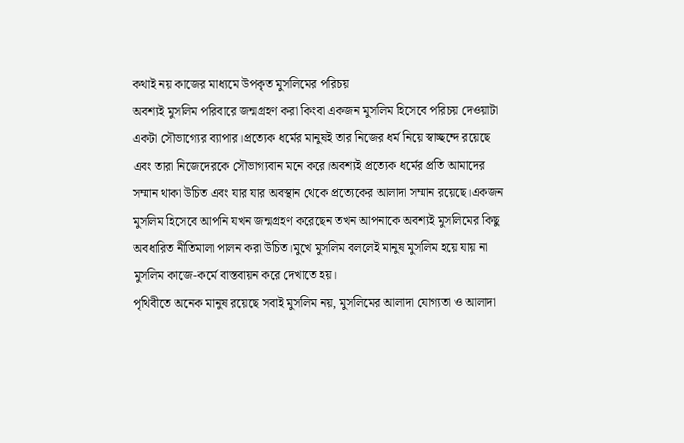কথাই নয় কাজের মাধ্যমে উপকৃত মুসলিমের পরিচয়
অবশ্যই মুসলিম পরিবারে জন্মগ্রহণ করা কিংবা একজন মুসলিম হিসেবে পরিচয় দেওয়াটা একটা সৌভাগ্যের ব্যাপার।প্রত্যেক ধর্মের মানুষই তার নিজের ধর্ম নিয়ে স্বাচ্ছন্দে রয়েছে এবং তারা নিজেদেরকে সৌভাগ্যবান মনে করে।অবশ্যই প্রত্যেক ধর্মের প্রতি আমাদের সম্মান থাকা উচিত এবং যার যার অবস্থান থেকে প্রত্যেকের আলাদা সম্মান রয়েছে।একজন মুসলিম হিসেবে আপনি যখন জন্মগ্রহণ করেছেন তখন আপনাকে অবশ্যই মুসলিমের কিছু অবধারিত নীতিমালা পালন করা উচিত।মুখে মুসলিম বললেই মানুষ মুসলিম হয়ে যায় না মুসলিম কাজে-কর্মে বাস্তবায়ন করে দেখাতে হয়।
পৃথিবীতে অনেক মানুষ রয়েছে সবাই মুসলিম নয়, মুসলিমের আলাদা যোগ্যতা ও আলাদা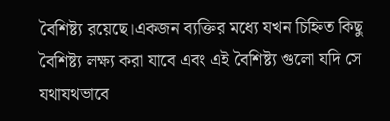বৈশিষ্ট্য রয়েছে।একজন ব্যক্তির মধ্যে যখন চিহ্নিত কিছু বৈশিষ্ট্য লক্ষ্য করা যাবে এবং এই বৈশিষ্ট্য গুলো যদি সে যথাযথভাবে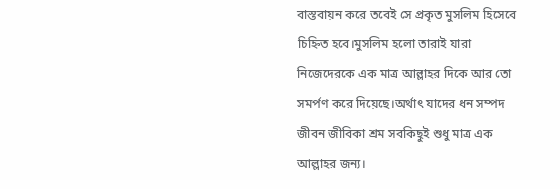বাস্তবায়ন করে তবেই সে প্রকৃত মুসলিম হিসেবে চিহ্নিত হবে।মুসলিম হলো তারাই যারা নিজেদেরকে এক মাত্র আল্লাহর দিকে আর তো সমর্পণ করে দিয়েছে।অর্থাৎ যাদের ধন সম্পদ জীবন জীবিকা শ্রম সবকিছুই শুধু মাত্র এক আল্লাহর জন্য।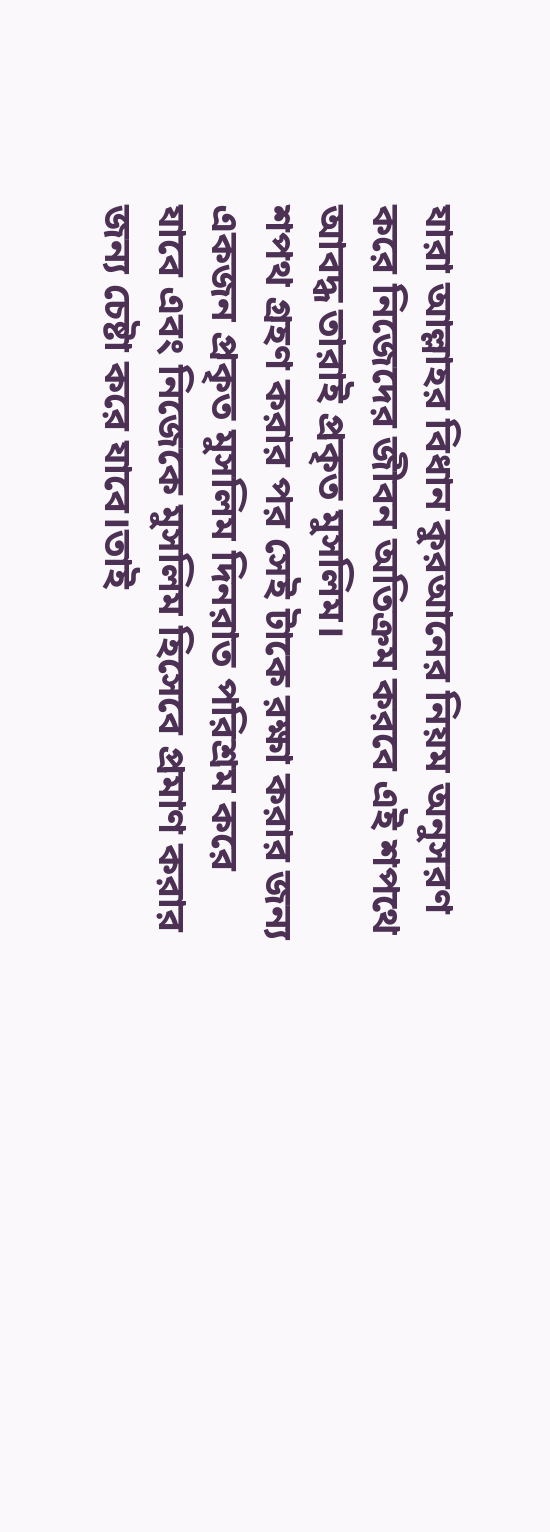যারা আল্লাহর বিধান কুরআনের নিয়ম অনুসরণ করে নিজেদের জীবন অতিক্রম করবে এই শপথে আবদ্ধ তারাই প্রকৃত মুসলিম।
শপথ গ্রহণ করার পর সেই টাকে রক্ষা করার জন্য একজন প্রকৃত মুসলিম দিনরাত পরিশ্রম করে যাবে এবং নিজেকে মুসলিম হিসেবে প্রমাণ করার জন্য চেষ্টা করে যাবে।তাই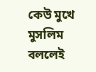কেউ মুখে মুসলিম বললেই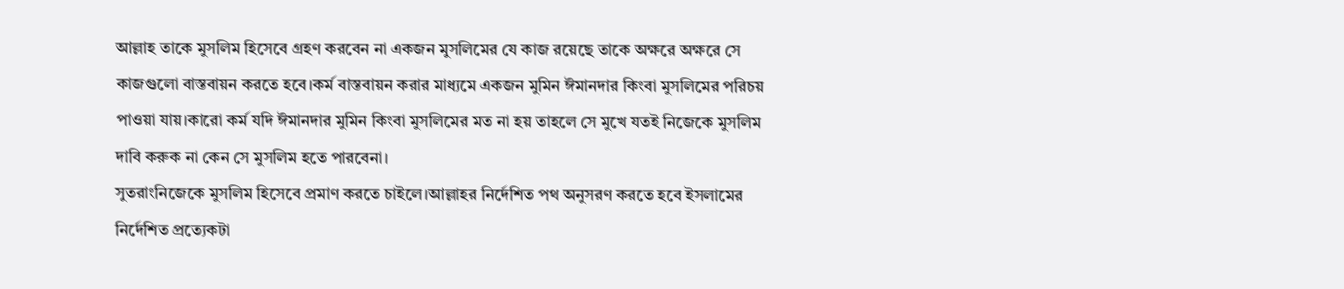আল্লাহ তাকে মুসলিম হিসেবে গ্রহণ করবেন না একজন মুসলিমের যে কাজ রয়েছে তাকে অক্ষরে অক্ষরে সে কাজগুলো বাস্তবায়ন করতে হবে।কর্ম বাস্তবায়ন করার মাধ্যমে একজন মুমিন ঈমানদার কিংবা মুসলিমের পরিচয় পাওয়া যায়।কারো কর্ম যদি ঈমানদার মুমিন কিংবা মুসলিমের মত না হয় তাহলে সে মুখে যতই নিজেকে মুসলিম দাবি করুক না কেন সে মুসলিম হতে পারবেনা।
সুতরাংনিজেকে মুসলিম হিসেবে প্রমাণ করতে চাইলে।আল্লাহর নির্দেশিত পথ অনুসরণ করতে হবে ইসলামের নির্দেশিত প্রত্যেকটা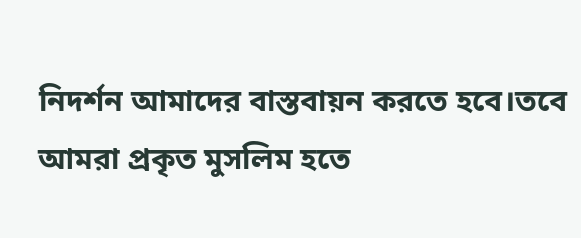নিদর্শন আমাদের বাস্তবায়ন করতে হবে।তবে আমরা প্রকৃত মুসলিম হতে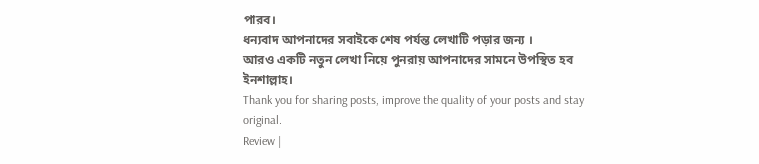পারব।
ধন্যবাদ আপনাদের সবাইকে শেষ পর্যন্ত লেখাটি পড়ার জন্য ।
আরও একটি নতুন লেখা নিয়ে পুনরায় আপনাদের সামনে উপস্থিত হব ইনশাল্লাহ।
Thank you for sharing posts, improve the quality of your posts and stay original.
Review |